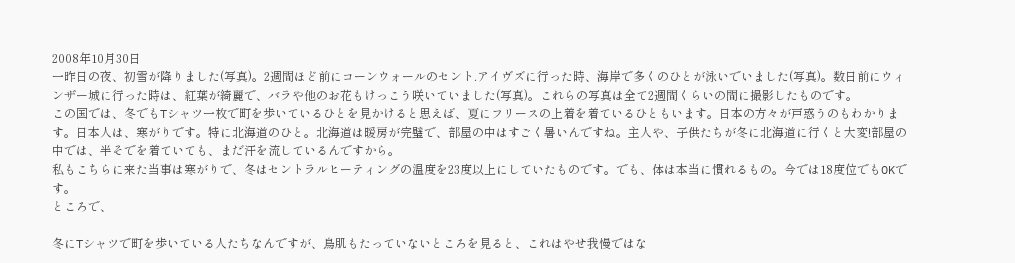2008年10月30日
一昨日の夜、初雪が降りました(写真)。2週間ほど前にコーンウォールのセント.アイヴズに行った時、海岸で多くのひとが泳いでいました(写真)。数日前にウィンザー城に行った時は、紅葉が綺麗で、バラや他のお花もけっこう咲いていました(写真)。これらの写真は全て2週間くらいの間に撮影したものです。
この国では、冬でもTシャツ一枚で町を歩いているひとを見かけると思えば、夏にフリースの上着を着ているひともいます。日本の方々が戸惑うのもわかります。日本人は、寒がりです。特に北海道のひと。北海道は暖房が完璧で、部屋の中はすごく暑いんですね。主人や、子供たちが冬に北海道に行くと大変!部屋の中では、半そでを着ていても、まだ汗を流しているんですから。
私もこちらに来た当事は寒がりで、冬はセントラルヒーティングの温度を23度以上にしていたものです。でも、体は本当に慣れるもの。今では18度位でもOKです。
ところで、

冬にTシャツで町を歩いている人たちなんですが、鳥肌もたっていないところを見ると、これはやせ我慢ではな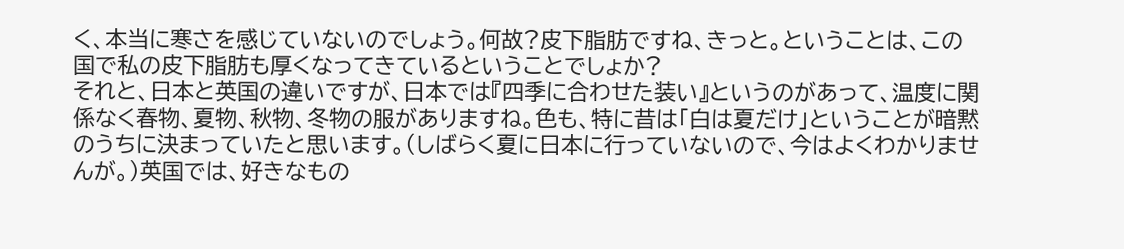く、本当に寒さを感じていないのでしょう。何故?皮下脂肪ですね、きっと。ということは、この国で私の皮下脂肪も厚くなってきているということでしょか?
それと、日本と英国の違いですが、日本では『四季に合わせた装い』というのがあって、温度に関係なく春物、夏物、秋物、冬物の服がありますね。色も、特に昔は「白は夏だけ」ということが暗黙のうちに決まっていたと思います。(しばらく夏に日本に行っていないので、今はよくわかりませんが。)英国では、好きなもの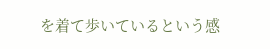を着て歩いているという感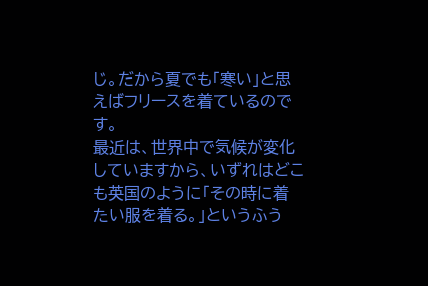じ。だから夏でも「寒い」と思えばフリースを着ているのです。
最近は、世界中で気候が変化していますから、いずれはどこも英国のように「その時に着たい服を着る。」というふう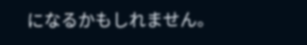になるかもしれません。